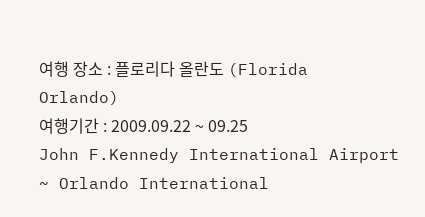여행 장소 : 플로리다 올란도 (Florida Orlando)
여행기간 : 2009.09.22 ~ 09.25
John F.Kennedy International Airport ~ Orlando International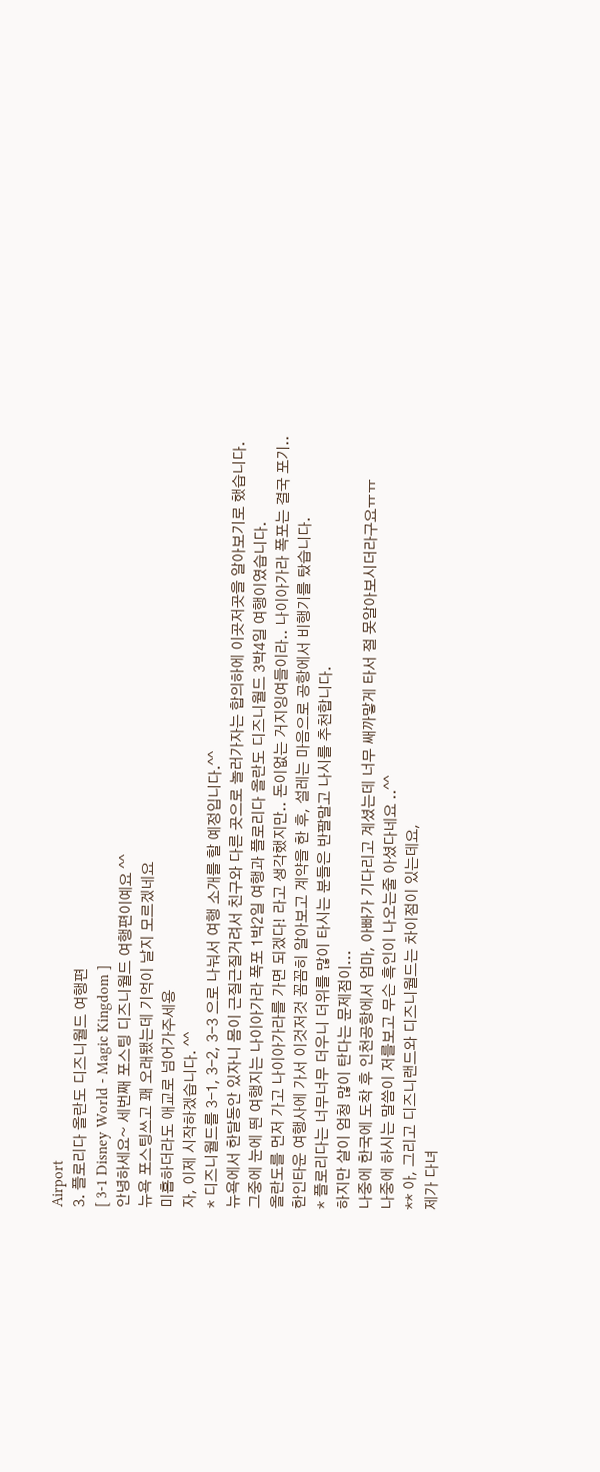Airport
3. 플로리다 올란도 디즈니월드 여행편
[ 3-1 Disney World - Magic Kingdom ]
안녕하세요~ 세번째 포스팅 디즈니월드 여행편이예요 ^^
뉴욕 포스팅쓰고 꽤 오래됐는데 기억이 날지 모르겠네요
미흡하더라도 애교로 넘어가주세용
자, 이제 시작하겠습니다. ^^
* 디즈니월드를 3-1, 3-2, 3-3 으로 나눠서 여행 소개를 할 예정입니다.^^
뉴욕에서 한달동안 있자니 몸이 근질근질거려서 친구와 다른 곳으로 놀러가자는 합의하에 이곳저곳을 알아보기로 했습니다.
그중에 눈에 띈 여행지는 나이아가라 폭포 1박2일 여행과 플로리다 올란도 디즈니월드 3박4일 여행이였습니다.
올란도를 먼저 가고 나이아가라를 가면 되겠다! 라고 생각했지만.. 돈이없는 거지잉여들이라.. 나이아가라 폭포는 결국 포기..
한인타운 여행사에 가서 이것저것 꼼꼼히 알아보고 계약을 한 후, 설레는 마음으로 공항에서 비행기를 탔습니다.
* 플로리다는 너무너무 더우니 더위를 많이 타시는 분들은 반팔말고 나시를 추천합니다.
하지만 살이 엄청 많이 탄다는 문제점이...
나중에 한국에 도착 후 인천공항에서 엄마, 아빠가 기다리고 계셨는데 너무 쌔까맣게 타서 절 못알아보시더라구요ㅠㅠ
나중에 하시는 말씀이 저를보고 무슨 흑인이 나오는줄 아셨다네요 ..^^
** 아, 그리고 디즈니랜드와 디즈니월드는 차이점이 있는데요,
제가 다녀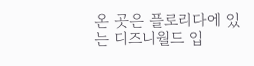온 곳은 플로리다에 있는 디즈니월드 입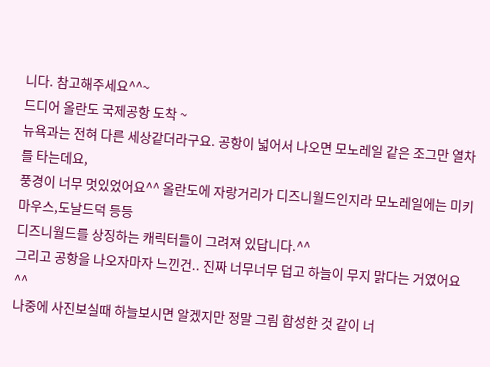니다. 참고해주세요^^~
드디어 올란도 국제공항 도착 ~
뉴욕과는 전혀 다른 세상같더라구요. 공항이 넓어서 나오면 모노레일 같은 조그만 열차를 타는데요,
풍경이 너무 멋있었어요^^ 올란도에 자랑거리가 디즈니월드인지라 모노레일에는 미키마우스,도날드덕 등등
디즈니월드를 상징하는 캐릭터들이 그려져 있답니다.^^
그리고 공항을 나오자마자 느낀건.. 진짜 너무너무 덥고 하늘이 무지 맑다는 거였어요^^
나중에 사진보실때 하늘보시면 알겠지만 정말 그림 합성한 것 같이 너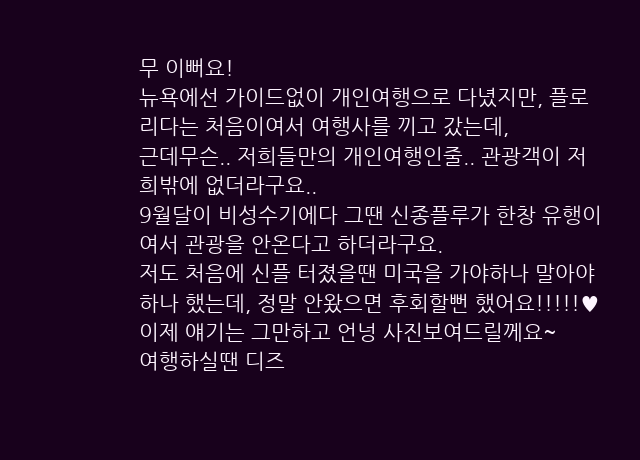무 이뻐요!
뉴욕에선 가이드없이 개인여행으로 다녔지만, 플로리다는 처음이여서 여행사를 끼고 갔는데,
근데무슨.. 저희들만의 개인여행인줄.. 관광객이 저희밖에 없더라구요..
9월달이 비성수기에다 그땐 신종플루가 한창 유행이여서 관광을 안온다고 하더라구요.
저도 처음에 신플 터졌을땐 미국을 가야하나 말아야하나 했는데, 정말 안왔으면 후회할뻔 했어요!!!!!♥
이제 얘기는 그만하고 언넝 사진보여드릴께요~
여행하실땐 디즈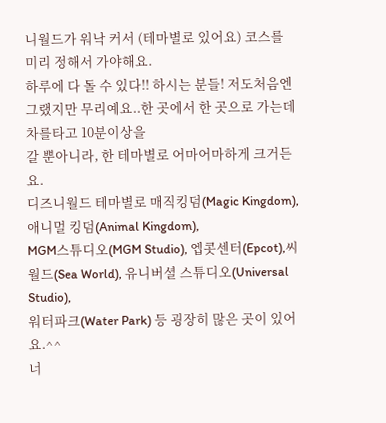니월드가 워낙 커서 (테마별로 있어요) 코스를 미리 정해서 가야해요.
하루에 다 돌 수 있다!! 하시는 분들! 저도처음엔 그랬지만 무리예요..한 곳에서 한 곳으로 가는데 차를타고 10분이상을
갈 뿐아니라, 한 테마별로 어마어마하게 크거든요.
디즈니월드 테마별로 매직킹덤(Magic Kingdom), 애니멀 킹덤(Animal Kingdom),
MGM스튜디오(MGM Studio), 엡콧센터(Epcot),씨월드(Sea World), 유니버셜 스튜디오(Universal Studio),
워터파크(Water Park) 등 굉장히 많은 곳이 있어요.^^
너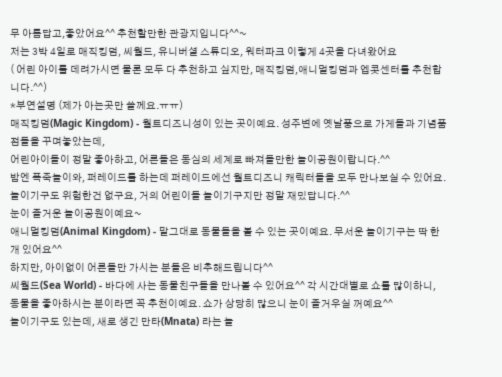무 아름답고,좋았어요^^ 추천할만한 관광지입니다^^~
저는 3박 4일로 매직킹덤, 씨월드, 유니버셜 스튜디오, 워터파크 이렇게 4곳을 다녀왔어요
( 어린 아이를 데려가시면 물론 모두 다 추천하고 싶지만, 매직킹덤,애니멀킹덤과 엡콧센터를 추천합니다.^^)
*부연설명 (제가 아는곳만 쓸께요.ㅠㅠ)
매직킹덤(Magic Kingdom) - 월트디즈니성이 있는 곳이예요. 성주변에 옛날풍으로 가게들과 기념품점들을 꾸며놓았는데,
어린아이들이 정말 좋아하고, 어른들은 동심의 세계로 빠져들만한 놀이공원이랍니다.^^
밤엔 폭죽놀이와, 퍼레이드를 하는데 퍼레이드에선 월트디즈니 캐릭터들을 모두 만나보실 수 있어요.
놀이기구도 위험한건 없구요, 거의 어린이들 놀이기구지만 정말 재밌답니다.^^
눈이 즐거운 놀이공원이예요~
애니멀킹덤(Animal Kingdom) - 말그대로 동물들을 볼 수 있는 곳이예요. 무서운 놀이기구는 딱 한개 있어요^^
하지만, 아이없이 어른들만 가시는 분들은 비추해드립니다^^
씨월드(Sea World) - 바다에 사는 동물친구들을 만나볼 수 있어요^^ 각 시간대별로 쇼를 많이하니,
동물을 좋아하시는 분이라면 꼭 추천이예요. 쇼가 상당히 많으니 눈이 즐거우실 꺼예요^^
놀이기구도 있는데, 새로 생긴 만타(Mnata) 라는 놀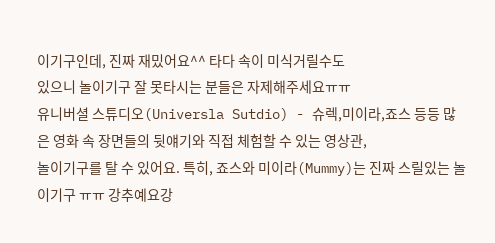이기구인데, 진짜 재밌어요^^ 타다 속이 미식거릴수도
있으니 놀이기구 잘 못타시는 분들은 자제해주세요ㅠㅠ
유니버셜 스튜디오(Universla Sutdio) - 슈렉,미이라,죠스 등등 많은 영화 속 장면들의 뒷얘기와 직접 체험할 수 있는 영상관,
놀이기구를 탈 수 있어요. 특히, 죠스와 미이라(Mummy)는 진짜 스릴있는 놀이기구 ㅠㅠ 강추예요강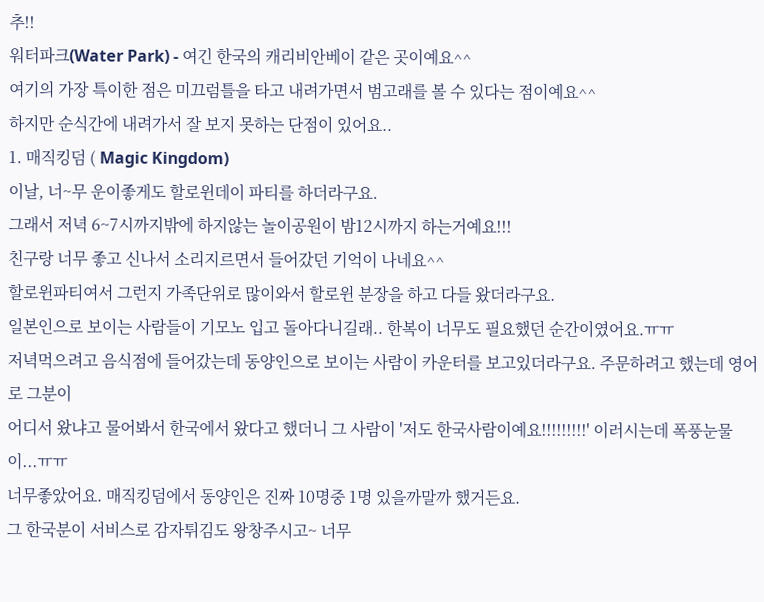추!!
워터파크(Water Park) - 여긴 한국의 캐리비안베이 같은 곳이예요^^
여기의 가장 특이한 점은 미끄럼틀을 타고 내려가면서 범고래를 볼 수 있다는 점이예요^^
하지만 순식간에 내려가서 잘 보지 못하는 단점이 있어요..
1. 매직킹덤 ( Magic Kingdom)
이날, 너~무 운이좋게도 할로윈데이 파티를 하더라구요.
그래서 저녁 6~7시까지밖에 하지않는 놀이공원이 밤12시까지 하는거예요!!!
친구랑 너무 좋고 신나서 소리지르면서 들어갔던 기억이 나네요^^
할로윈파티여서 그런지 가족단위로 많이와서 할로윈 분장을 하고 다들 왔더라구요.
일본인으로 보이는 사람들이 기모노 입고 돌아다니길래.. 한복이 너무도 필요했던 순간이였어요.ㅠㅠ
저녁먹으려고 음식점에 들어갔는데 동양인으로 보이는 사람이 카운터를 보고있더라구요. 주문하려고 했는데 영어로 그분이
어디서 왔냐고 물어봐서 한국에서 왔다고 했더니 그 사람이 '저도 한국사람이예요!!!!!!!!!' 이러시는데 폭풍눈물이...ㅠㅠ
너무좋았어요. 매직킹덤에서 동양인은 진짜 10명중 1명 있을까말까 했거든요.
그 한국분이 서비스로 감자튀김도 왕창주시고~ 너무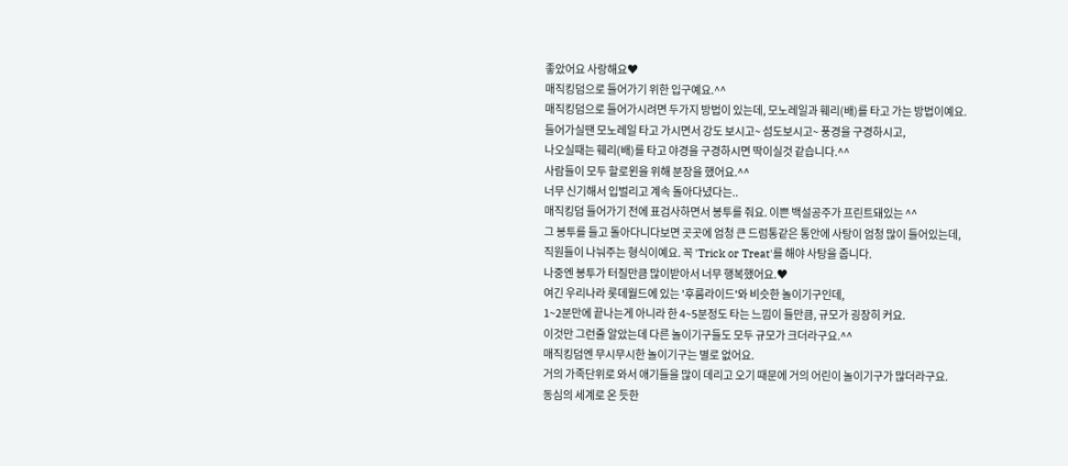좋았어요 사랑해요♥
매직킹덤으로 들어가기 위한 입구예요.^^
매직킹덤으로 들어가시려면 두가지 방법이 있는데, 모노레일과 훼리(배)를 타고 가는 방법이예요.
들어가실땐 모노레일 타고 가시면서 강도 보시고~ 섬도보시고~ 풍경을 구경하시고,
나오실때는 훼리(배)를 타고 야경을 구경하시면 딱이실것 같습니다.^^
사람들이 모두 할로윈을 위해 분장을 했어요.^^
너무 신기해서 입벌리고 계속 돌아다녔다는..
매직킹덤 들어가기 전에 표검사하면서 봉투를 줘요. 이쁜 백설공주가 프린트돼있는 ^^
그 봉투를 들고 돌아다니다보면 곳곳에 엄청 큰 드럼통같은 통안에 사탕이 엄청 많이 들어있는데,
직원들이 나눠주는 형식이예요. 꼭 'Trick or Treat'를 해야 사탕을 줍니다.
나중엔 봉투가 터질만큼 많이받아서 너무 행복했어요.♥
여긴 우리나라 롯데월드에 있는 '후룸라이드'와 비슷한 놀이기구인데,
1~2분만에 끝나는게 아니라 한 4~5분정도 타는 느낌이 들만큼, 규모가 굉장히 커요.
이것만 그런줄 알았는데 다른 놀이기구들도 모두 규모가 크더라구요.^^
매직킹덤엔 무시무시한 놀이기구는 별로 없어요.
거의 가족단위로 와서 애기들을 많이 데리고 오기 때문에 거의 어린이 놀이기구가 많더라구요.
동심의 세계로 온 듯한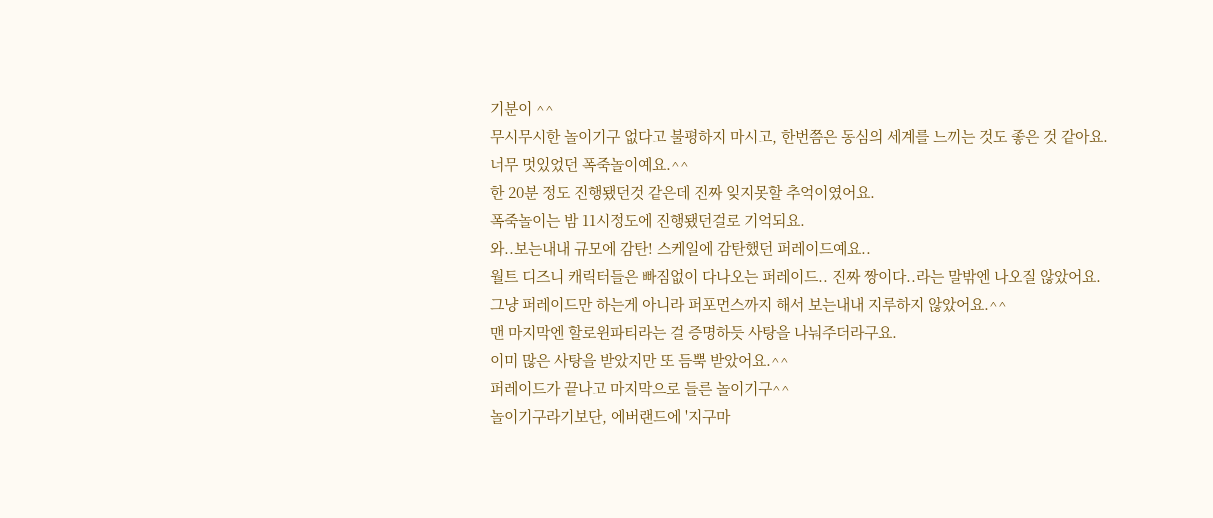기분이 ^^
무시무시한 놀이기구 없다고 불평하지 마시고, 한번쯤은 동심의 세계를 느끼는 것도 좋은 것 같아요.
너무 멋있었던 폭죽놀이예요.^^
한 20분 정도 진행됐던것 같은데 진짜 잊지못할 추억이였어요.
폭죽놀이는 밤 11시정도에 진행됐던걸로 기억되요.
와..보는내내 규모에 감탄! 스케일에 감탄했던 퍼레이드예요..
월트 디즈니 캐릭터들은 빠짐없이 다나오는 퍼레이드.. 진짜 짱이다..라는 말밖엔 나오질 않았어요.
그냥 퍼레이드만 하는게 아니라 퍼포먼스까지 해서 보는내내 지루하지 않았어요.^^
맨 마지막엔 할로윈파티라는 걸 증명하듯 사탕을 나눠주더라구요.
이미 많은 사탕을 받았지만 또 듬뿍 받았어요.^^
퍼레이드가 끝나고 마지막으로 들른 놀이기구^^
놀이기구라기보단, 에버랜드에 '지구마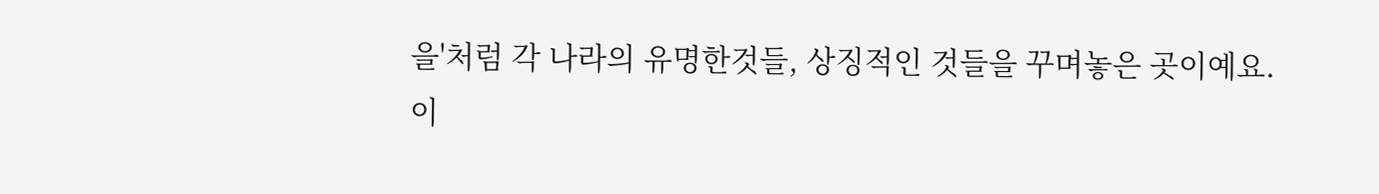을'처럼 각 나라의 유명한것들, 상징적인 것들을 꾸며놓은 곳이예요.
이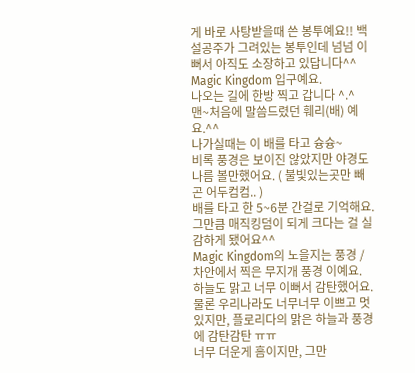게 바로 사탕받을때 쓴 봉투예요!! 백설공주가 그려있는 봉투인데 넘넘 이뻐서 아직도 소장하고 있답니다^^
Magic Kingdom 입구예요.
나오는 길에 한방 찍고 갑니다 ^.^
맨~처음에 말씀드렸던 훼리(배) 예요.^^
나가실때는 이 배를 타고 슝슝~
비록 풍경은 보이진 않았지만 야경도 나름 볼만했어요. ( 불빛있는곳만 빼곤 어두컴컴.. )
배를 타고 한 5~6분 간걸로 기억해요. 그만큼 매직킹덤이 되게 크다는 걸 실감하게 됐어요^^
Magic Kingdom의 노을지는 풍경 / 차안에서 찍은 무지개 풍경 이예요.
하늘도 맑고 너무 이뻐서 감탄했어요.
물론 우리나라도 너무너무 이쁘고 멋있지만, 플로리다의 맑은 하늘과 풍경에 감탄감탄 ㅠㅠ
너무 더운게 흠이지만, 그만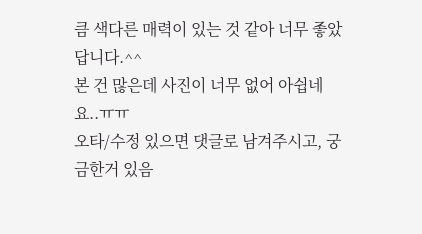큼 색다른 매력이 있는 것 같아 너무 좋았답니다.^^
본 건 많은데 사진이 너무 없어 아쉽네요..ㅠㅠ
오타/수정 있으면 댓글로 남겨주시고, 궁금한거 있음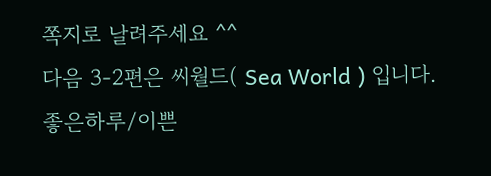쪽지로 날려주세요 ^^
다음 3-2편은 씨월드( Sea World ) 입니다.
좋은하루/이쁜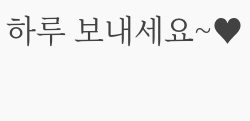하루 보내세요~♥